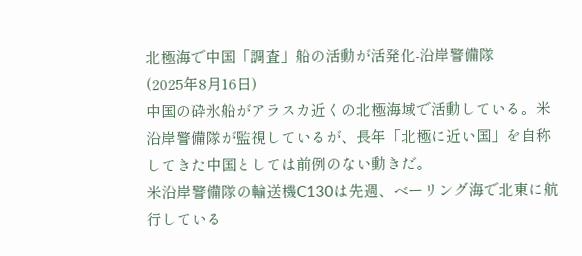北極海で中国「調査」船の活動が活発化-沿岸警備隊
(2025年8月16日)
中国の砕氷船がアラスカ近くの北極海域で活動している。米沿岸警備隊が監視しているが、長年「北極に近い国」を自称してきた中国としては前例のない動きだ。
米沿岸警備隊の輸送機C130は先週、ベーリング海で北東に航行している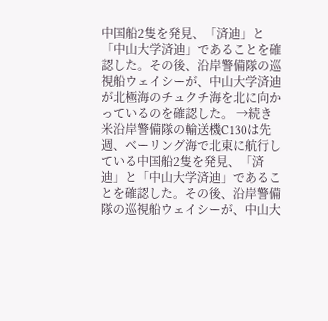中国船2隻を発見、「済迪」と「中山大学済迪」であることを確認した。その後、沿岸警備隊の巡視船ウェイシーが、中山大学済迪が北極海のチュクチ海を北に向かっているのを確認した。 →続き
米沿岸警備隊の輸送機C130は先週、ベーリング海で北東に航行している中国船2隻を発見、「済迪」と「中山大学済迪」であることを確認した。その後、沿岸警備隊の巡視船ウェイシーが、中山大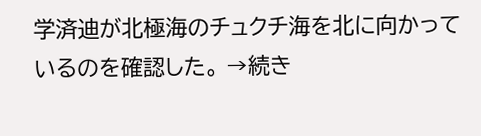学済迪が北極海のチュクチ海を北に向かっているのを確認した。 →続き